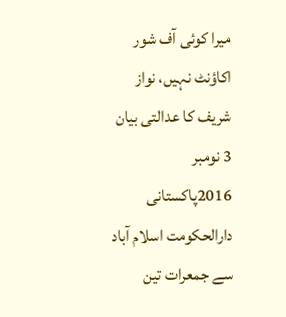میرا کوئی آف شور اکاؤنٹ نہیں، نواز شریف کا عدالتی بیان
3 نومبر 2016پاکستانی دارالحکومت اسلام آباد سے جمعرات تین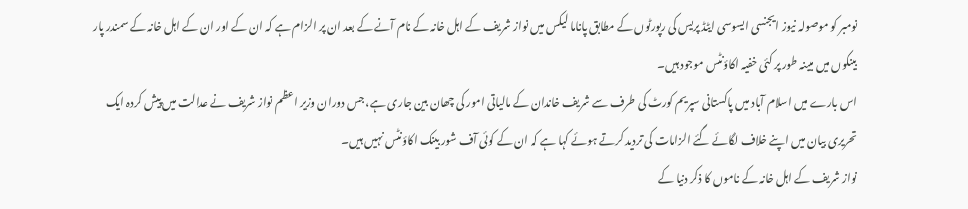نومبر کو موصولہ نیوز ایجنسی ایسوسی ایٹڈ پریس کی رپورٹوں کے مطابق پاناما لیکس میں نواز شریف کے اہل خانہ کے نام آنے کے بعد ان پر الزام ہے کہ ان کے اور ان کے اہل خانہ کے سمندر پار بینکوں میں مبینہ طور پر کئی خفیہ اکاؤنٹس موجود ہیں۔
اس بارے میں اسلام آباد میں پاکستانی سپریم کورٹ کی طرف سے شریف خاندان کے مالیاتی امور کی چھان بین جاری ہے، جس دوران وزیر اعظم نواز شریف نے عدالت میں پیش کردہ ایک تحریری بیان میں اپنے خلاف لگائے گئے الزامات کی تردید کرتے ہوئے کہا ہے کہ ان کے کوئی آف شور بینک اکاؤنٹس نہیں ہیں۔
نواز شریف کے اہل خانہ کے ناموں کا ذکر دنیا کے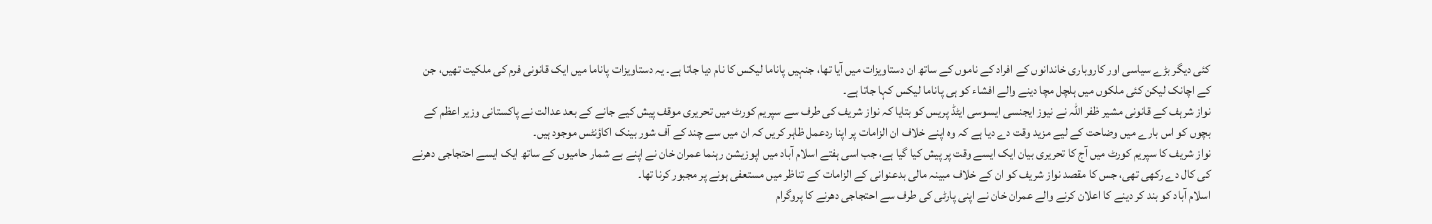کئی دیگر بڑے سیاسی اور کاروباری خاندانوں کے افراد کے ناموں کے ساتھ ان دستاویزات میں آیا تھا، جنہیں پاناما لیکس کا نام دیا جاتا ہے۔ یہ دستاویزات پاناما میں ایک قانونی فرم کی ملکیت تھیں، جن کے اچانک لیکن کئی ملکوں میں ہلچل مچا دینے والے افشاء کو ہی پاناما لیکس کہا جاتا ہے۔
نواز شرہف کے قانونی مشیر ظفر اللہ نے نیوز ایجنسی ایسوسی ایٹڈ پریس کو بتایا کہ نواز شریف کی طرف سے سپریم کورٹ میں تحریری موقف پیش کیے جانے کے بعد عدالت نے پاکستانی وزیر اعظم کے بچوں کو اس بارے میں وضاحت کے لیے مزید وقت دے دیا ہے کہ وہ اپنے خلاف ان الزامات پر اپنا ردعمل ظاہر کریں کہ ان میں سے چند کے آف شور بینک اکاؤنٹس موجود ہیں۔
نواز شریف کا سپریم کورٹ میں آج کا تحریری بیان ایک ایسے وقت پر پیش کیا گیا ہے، جب اسی ہفتے اسلام آباد میں اپوزیشن رہنما عمران خان نے اپنے بے شمار حامیوں کے ساتھ ایک ایسے احتجاجی دھرنے کی کال دے رکھی تھی، جس کا مقصد نواز شریف کو ان کے خلاف مبینہ مالی بدعنوانی کے الزامات کے تناظر میں مستعفی ہونے پر مجبور کرنا تھا۔
اسلام آباد کو بند کر دینے کا اعلان کرنے والے عمران خان نے اپنی پارٹی کی طرف سے احتجاجی دھرنے کا پروگرام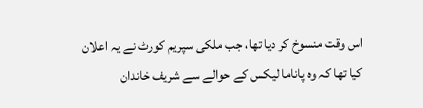اس وقت منسوخ کر دیا تھا، جب ملکی سپریم کورٹ نے یہ اعلان کیا تھا کہ وہ پاناما لیکس کے حوالے سے شریف خاندان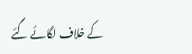کے خلاف لگائے گئے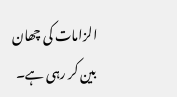الزامات کی چھان بین کر رہی ہے۔